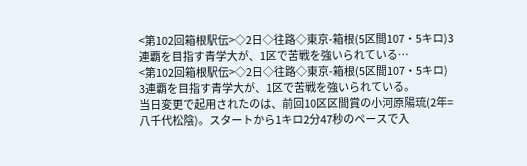<第102回箱根駅伝>◇2日◇往路◇東京-箱根(5区間107・5キロ)3連覇を目指す青学大が、1区で苦戦を強いられている…
<第102回箱根駅伝>◇2日◇往路◇東京-箱根(5区間107・5キロ)
3連覇を目指す青学大が、1区で苦戦を強いられている。
当日変更で起用されたのは、前回10区区間賞の小河原陽琉(2年=八千代松陰)。スタートから1キロ2分47秒のペースで入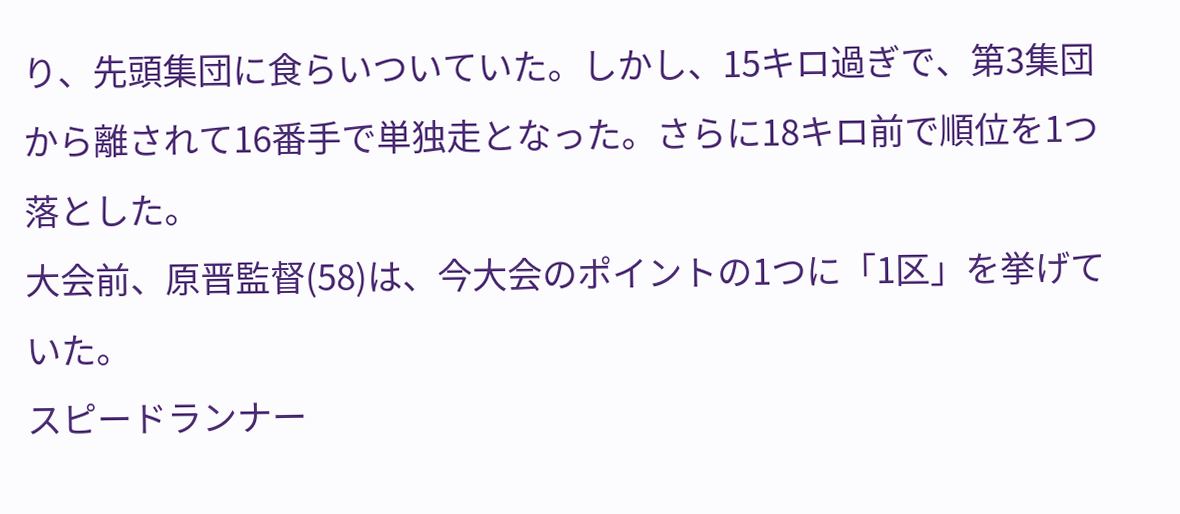り、先頭集団に食らいついていた。しかし、15キロ過ぎで、第3集団から離されて16番手で単独走となった。さらに18キロ前で順位を1つ落とした。
大会前、原晋監督(58)は、今大会のポイントの1つに「1区」を挙げていた。
スピードランナー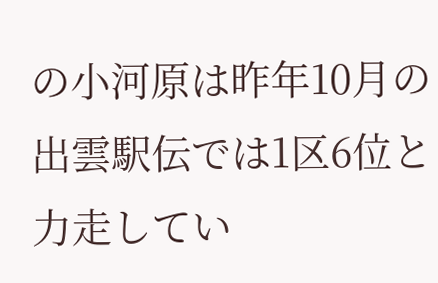の小河原は昨年10月の出雲駅伝では1区6位と力走してい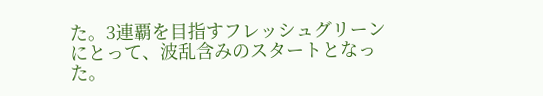た。3連覇を目指すフレッシュグリーンにとって、波乱含みのスタートとなった。